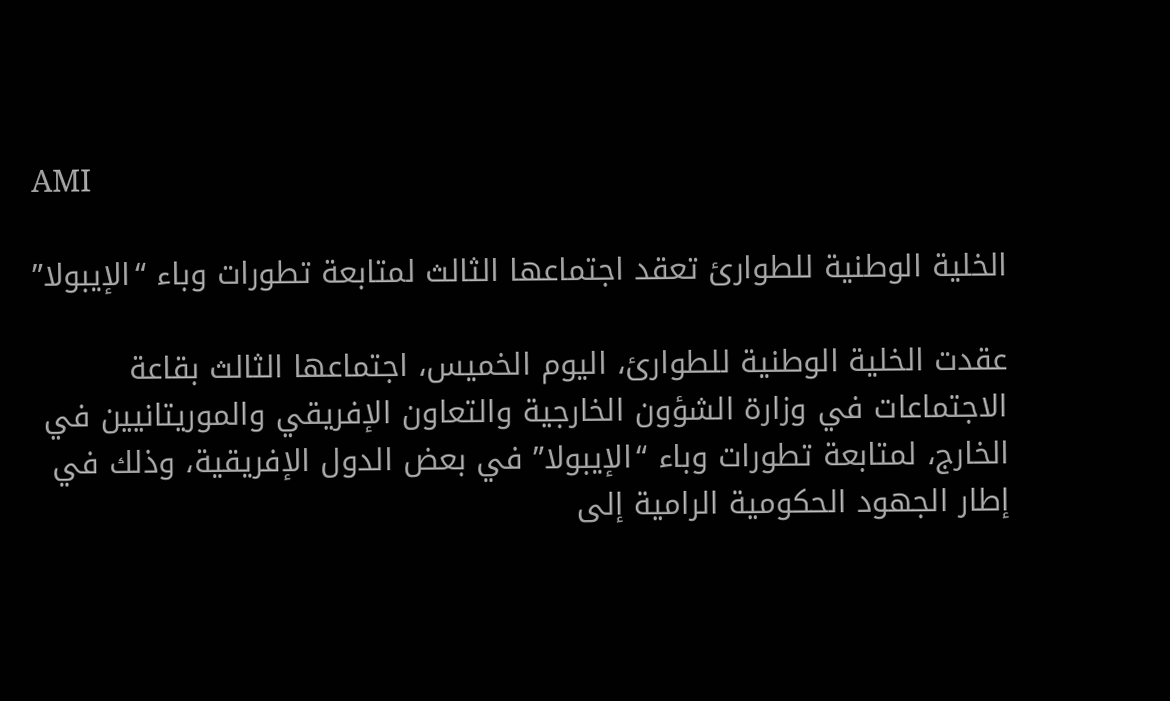AMI

الخلية الوطنية للطوارئ تعقد اجتماعها الثالث لمتابعة تطورات وباء “الإيبولا”

عقدت الخلية الوطنية للطوارئ، اليوم الخميس، اجتماعها الثالث بقاعة الاجتماعات في وزارة الشؤون الخارجية والتعاون الإفريقي والموريتانيين في الخارج، لمتابعة تطورات وباء “الإيبولا” في بعض الدول الإفريقية، وذلك في إطار الجهود الحكومية الرامية إلى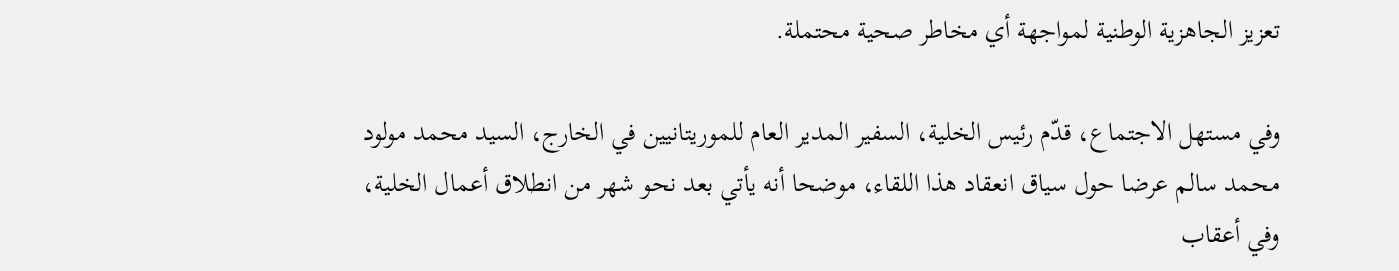تعزيز الجاهزية الوطنية لمواجهة أي مخاطر صحية محتملة.

وفي مستهل الاجتماع، قدّم رئيس الخلية، السفير المدير العام للموريتانيين في الخارج، السيد محمد مولود محمد سالم عرضا حول سياق انعقاد هذا اللقاء، موضحا أنه يأتي بعد نحو شهر من انطلاق أعمال الخلية، وفي أعقاب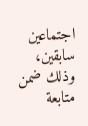اجتماعين سابقين، وذلك ضمن متابعة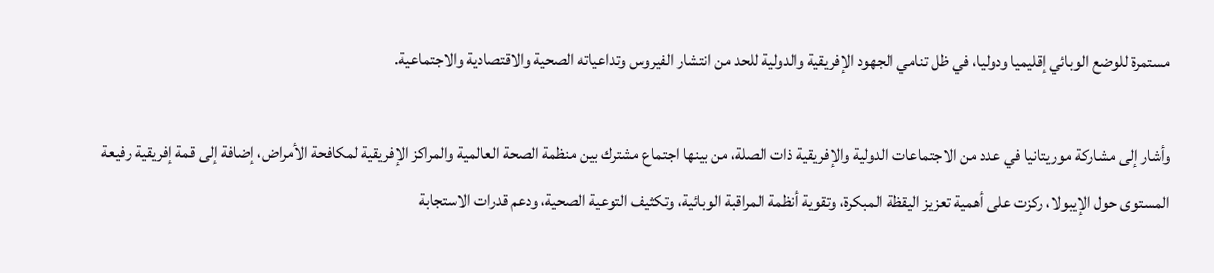مستمرة للوضع الوبائي إقليميا ودوليا، في ظل تنامي الجهود الإفريقية والدولية للحد من انتشار الفيروس وتداعياته الصحية والاقتصادية والاجتماعية.

وأشار إلى مشاركة موريتانيا في عدد من الاجتماعات الدولية والإفريقية ذات الصلة، من بينها اجتماع مشترك بين منظمة الصحة العالمية والمراكز الإفريقية لمكافحة الأمراض، إضافة إلى قمة إفريقية رفيعة المستوى حول الإيبولا، ركزت على أهمية تعزيز اليقظة المبكرة، وتقوية أنظمة المراقبة الوبائية، وتكثيف التوعية الصحية، ودعم قدرات الاستجابة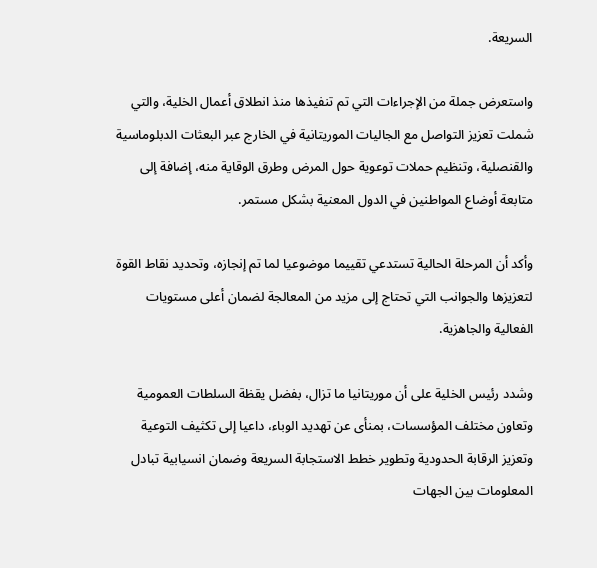السريعة.

واستعرض جملة من الإجراءات التي تم تنفيذها منذ انطلاق أعمال الخلية، والتي شملت تعزيز التواصل مع الجاليات الموريتانية في الخارج عبر البعثات الدبلوماسية والقنصلية، وتنظيم حملات توعوية حول المرض وطرق الوقاية منه، إضافة إلى متابعة أوضاع المواطنين في الدول المعنية بشكل مستمر.

وأكد أن المرحلة الحالية تستدعي تقييما موضوعيا لما تم إنجازه، وتحديد نقاط القوة لتعزيزها والجوانب التي تحتاج إلى مزيد من المعالجة لضمان أعلى مستويات الفعالية والجاهزية.

وشدد رئيس الخلية على أن موريتانيا ما تزال، بفضل يقظة السلطات العمومية وتعاون مختلف المؤسسات، بمنأى عن تهديد الوباء، داعيا إلى تكثيف التوعية وتعزيز الرقابة الحدودية وتطوير خطط الاستجابة السريعة وضمان انسيابية تبادل المعلومات بين الجهات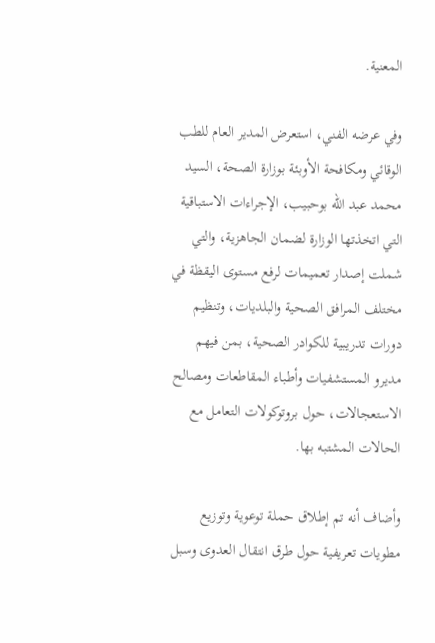المعنية.

وفي عرضه الفني، استعرض المدير العام للطب الوقائي ومكافحة الأوبئة بوزارة الصحة، السيد محمد عبد الله بوحبيب، الإجراءات الاستباقية التي اتخذتها الوزارة لضمان الجاهزية، والتي شملت إصدار تعميمات لرفع مستوى اليقظة في مختلف المرافق الصحية والبلديات، وتنظيم دورات تدريبية للكوادر الصحية، بمن فيهم مديرو المستشفيات وأطباء المقاطعات ومصالح الاستعجالات، حول بروتوكولات التعامل مع الحالات المشتبه بها.

وأضاف أنه تم إطلاق حملة توعوية وتوزيع مطويات تعريفية حول طرق انتقال العدوى وسبل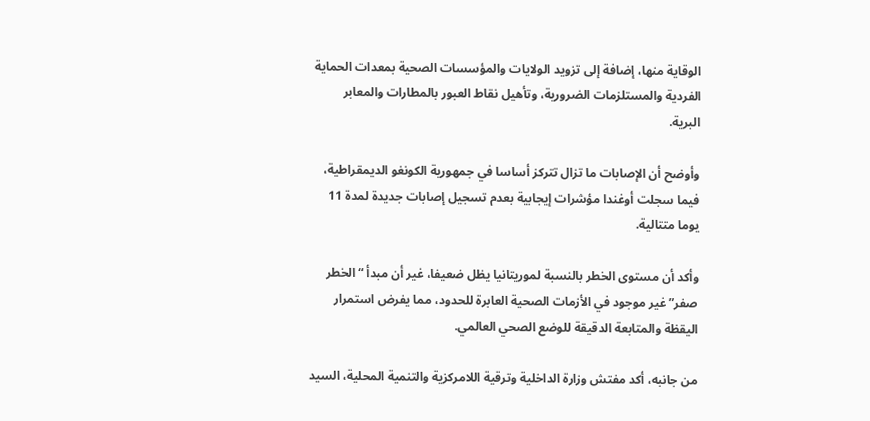الوقاية منها، إضافة إلى تزويد الولايات والمؤسسات الصحية بمعدات الحماية الفردية والمستلزمات الضرورية، وتأهيل نقاط العبور بالمطارات والمعابر البرية.

وأوضح أن الإصابات ما تزال تتركز أساسا في جمهورية الكونغو الديمقراطية، فيما سجلت أوغندا مؤشرات إيجابية بعدم تسجيل إصابات جديدة لمدة 11 يوما متتالية.

وأكد أن مستوى الخطر بالنسبة لموريتانيا يظل ضعيفا، غير أن مبدأ “الخطر صفر” غير موجود في الأزمات الصحية العابرة للحدود، مما يفرض استمرار اليقظة والمتابعة الدقيقة للوضع الصحي العالمي.

من جانبه، أكد مفتش وزارة الداخلية وترقية اللامركزية والتنمية المحلية، السيد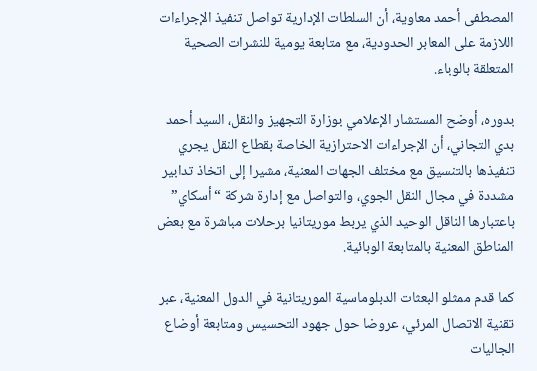المصطفى أحمد معاوية، أن السلطات الإدارية تواصل تنفيذ الإجراءات اللازمة على المعابر الحدودية، مع متابعة يومية للنشرات الصحية المتعلقة بالوباء.

بدوره، أوضح المستشار الإعلامي بوزارة التجهيز والنقل، السيد أحمد بدي التجاني، أن الإجراءات الاحترازية الخاصة بقطاع النقل يجري تنفيذها بالتنسيق مع مختلف الجهات المعنية، مشيرا إلى اتخاذ تدابير مشددة في مجال النقل الجوي، والتواصل مع إدارة شركة “أسكاي” باعتبارها الناقل الوحيد الذي يربط موريتانيا برحلات مباشرة مع بعض المناطق المعنية بالمتابعة الوبائية.

كما قدم ممثلو البعثات الدبلوماسية الموريتانية في الدول المعنية، عبر تقنية الاتصال المرئي، عروضا حول جهود التحسيس ومتابعة أوضاع الجاليات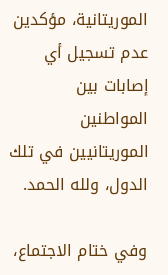الموريتانية، مؤكدين عدم تسجيل أي إصابات بين المواطنين الموريتانيين في تلك الدول، ولله الحمد.

وفي ختام الاجتماع،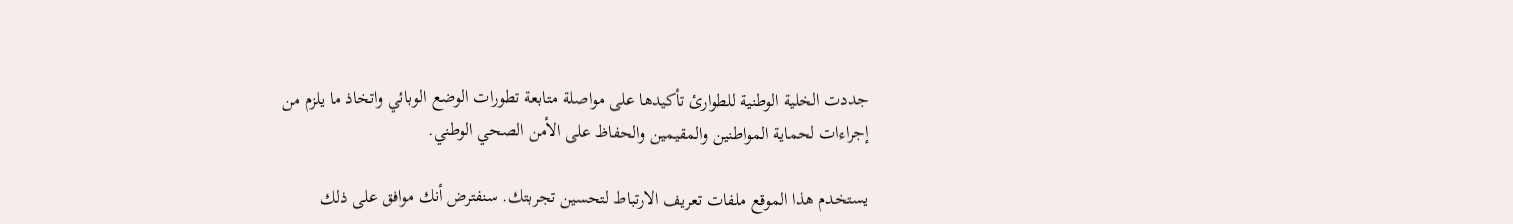جددت الخلية الوطنية للطوارئ تأكيدها على مواصلة متابعة تطورات الوضع الوبائي واتخاذ ما يلزم من إجراءات لحماية المواطنين والمقيمين والحفاظ على الأمن الصحي الوطني.

يستخدم هذا الموقع ملفات تعريف الارتباط لتحسين تجربتك. سنفترض أنك موافق على ذلك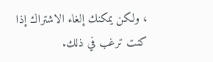، ولكن يمكنك إلغاء الاشتراك إذا كنت ترغب في ذلك.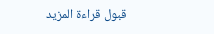قبول قراءة المزيد